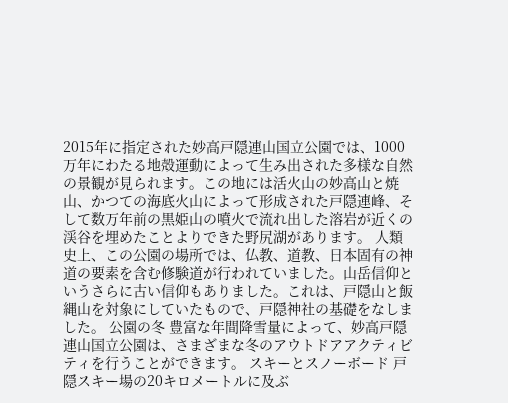2015年に指定された妙高戸隠連山国立公園では、1000万年にわたる地殻運動によって生み出された多様な自然の景観が見られます。この地には活火山の妙高山と焼山、かつての海底火山によって形成された戸隠連峰、そして数万年前の黒姫山の噴火で流れ出した溶岩が近くの渓谷を埋めたことよりできた野尻湖があります。 人類史上、この公園の場所では、仏教、道教、日本固有の神道の要素を含む修験道が行われていました。山岳信仰というさらに古い信仰もありました。これは、戸隠山と飯縄山を対象にしていたもので、戸隠神社の基礎をなしました。 公園の冬 豊富な年間降雪量によって、妙高戸隠連山国立公園は、さまざまな冬のアウトドアアクティビティを行うことができます。 スキーとスノーボード 戸隠スキー場の20キロメートルに及ぶ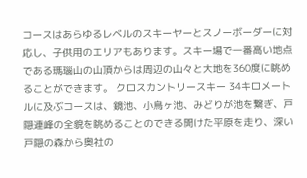コースはあらゆるレベルのスキーヤーとスノーボーダーに対応し、子供用のエリアもあります。スキー場で一番高い地点である瑪瑙山の山頂からは周辺の山々と大地を360度に眺めることができます。 クロスカントリースキー 34キロメートルに及ぶコースは、鏡池、小鳥ヶ池、みどりが池を繋ぎ、戸隠連峰の全貌を眺めることのできる開けた平原を走り、深い戸隠の森から奥社の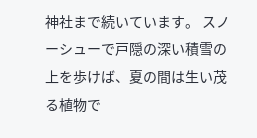神社まで続いています。 スノーシューで戸隠の深い積雪の上を歩けば、夏の間は生い茂る植物で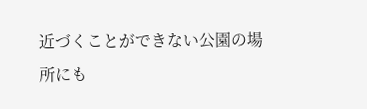近づくことができない公園の場所にも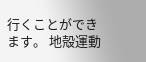行くことができます。 地殻運動